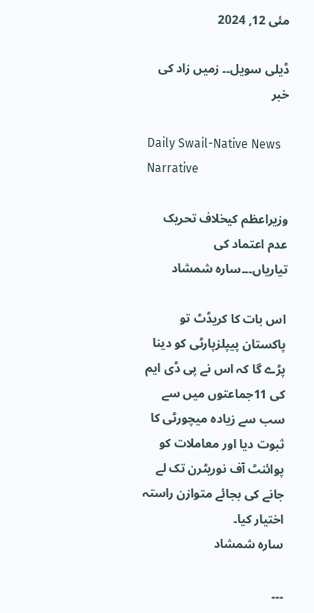مئی 12, 2024

ڈیلی سویل۔۔ زمیں زاد کی خبر

Daily Swail-Native News Narrative

وزیراعظم کیخلاف تحریک عدم اعتماد کی تیاریاں۔۔۔سارہ شمشاد

اس بات کا کریڈٹ تو پاکستان پیپلزپارٹی کو دینا پڑے گا کہ اس نے پی ڈی ایم کی 11جماعتوں میں سے سب سے زیادہ میچورٹی کا ثبوت دیا اور معاملات کو پوائنٹ آف نوریٹرن تک لے جانے کی بجائے متوازن راستہ اختیار کیا۔
سارہ شمشاد

۔۔۔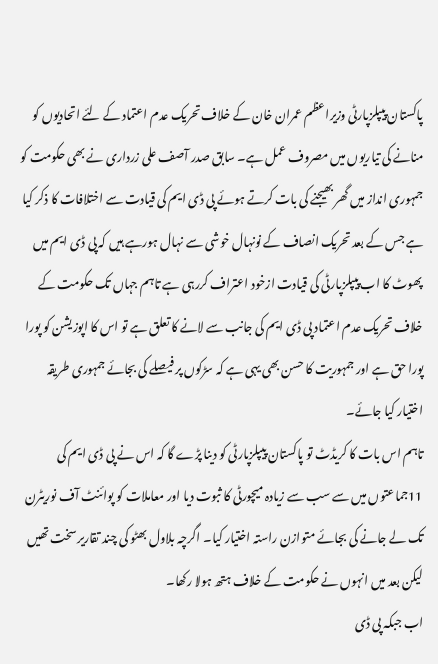پاکستان پیپلزپارٹی وزیراعظم عمران خان کے خلاف تحریک عدم اعتماد کے لئے اتحادیوں کو منانے کی تیاریوں میں مصروف عمل ہے۔ سابق صدر آصف علی زرداری نے بھی حکومت کو جمہوری انداز میں گھر بھیجنے کی بات کرتے ہوئے پی ڈی ایم کی قیادت سے اختلافات کا ذکر کیا ہے جس کے بعد تحریک انصاف کے نونہال خوشی سے نہال ہورہے ہیں کہ پی ڈی ایم میں پھوٹ کا اب پیپلزپارٹی کی قیادت ازخود اعتراف کررہی ہے تاہم جہاں تک حکومت کے خلاف تحریک عدم اعتماد پی ڈی ایم کی جانب سے لانے کا تعلق ہے تو اس کا اپوزیشن کو پورا پورا حق ہے اور جمہوریت کا حسن بھی یہی ہے کہ سڑکوں پر فیصلے کی بجائے جمہوری طریقہ اختیار کیا جائے۔
تاہم اس بات کا کریڈٹ تو پاکستان پیپلزپارٹی کو دینا پڑے گا کہ اس نے پی ڈی ایم کی 11جماعتوں میں سے سب سے زیادہ میچورٹی کا ثبوت دیا اور معاملات کو پوائنٹ آف نوریٹرن تک لے جانے کی بجائے متوازن راستہ اختیار کیا۔ اگرچہ بلاول بھٹو کی چند تقاریر سخت تھیں لیکن بعد میں انہوں نے حکومت کے خلاف ہتھ ہولا رکھا۔
اب جبکہ پی ڈی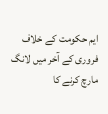ایم حکومت کے خلاف فروری کے آخر میں لانگ مارچ کرنے کا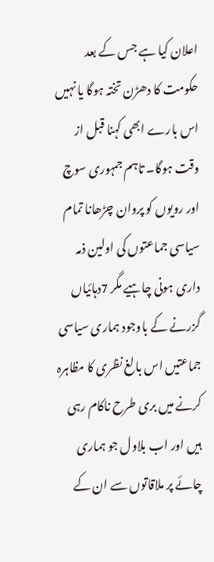اعلان کیا ہے جس کے بعد حکومت کا دھڑن تختہ ہوگا یا نہیں اس بارے ابھی کہنا قبل از وقت ہوگا۔ تاہم جمہوری سوچ اور رویوں کو پروان چڑھانا تمام سیاسی جماعتوں کی اولین ذمہ داری ہونی چاہیے مگر 7دہائیاں گزرنے کے باوجود ہماری سیاسی جماعتیں اس بالغ نظری کا مظاہرہ کرنے میں بری طرح ناکام رہی ہیں اور اب بلاول جو ہماری چائے پر ملاقاتوں سے ان کے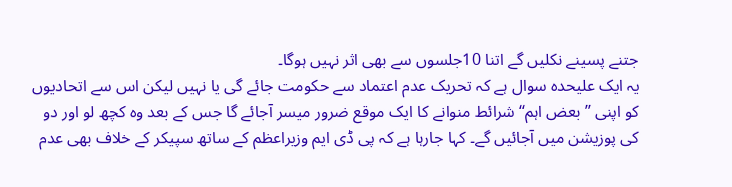جتنے پسینے نکلیں گے اتنا 10جلسوں سے بھی اثر نہیں ہوگا۔
یہ ایک علیحدہ سوال ہے کہ تحریک عدم اعتماد سے حکومت جائے گی یا نہیں لیکن اس سے اتحادیوں کو اپنی ’’بعض اہم‘‘ شرائط منوانے کا ایک موقع ضرور میسر آجائے گا جس کے بعد وہ کچھ لو اور دو کی پوزیشن میں آجائیں گے۔ کہا جارہا ہے کہ پی ڈی ایم وزیراعظم کے ساتھ سپیکر کے خلاف بھی عدم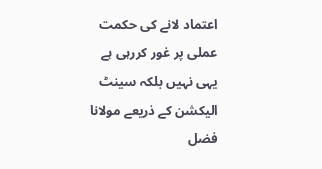اعتماد لانے کی حکمت عملی پر غور کررہی ہے یہی نہیں بلکہ سینٹ الیکشن کے ذریعے مولانا فضل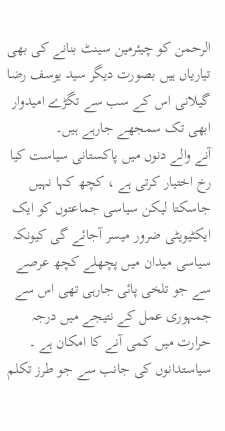الرحمن کو چیئرمین سینٹ بنانے کی بھی تیاریاں ہیں بصورت دیگر سید یوسف رضا گیلانی اس کے سب سے تگڑے امیدوار ابھی تک سمجھے جارہے ہیں۔
آنے والے دنوں میں پاکستانی سیاست کیا رخ اختیار کرتی ہے ، کچھ کہا نہیں جاسکتا لیکن سیاسی جماعتوں کو ایک ایکٹیویٹی ضرور میسر آجائے گی کیونکہ سیاسی میدان میں پچھلے کچھ عرصے سے جو تلخی پائی جارہی تھی اس سے جمہوری عمل کے نتیجے میں درجہ حرارت میں کمی آنے کا امکان ہے ۔ سیاستدانوں کی جانب سے جو طرز تکلم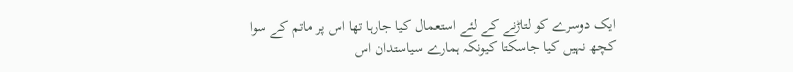ایک دوسرے کو لتاڑنے کے لئے استعمال کیا جارہا تھا اس پر ماتم کے سوا کچھ نہیں کیا جاسکتا کیونکہ ہمارے سیاستدان اس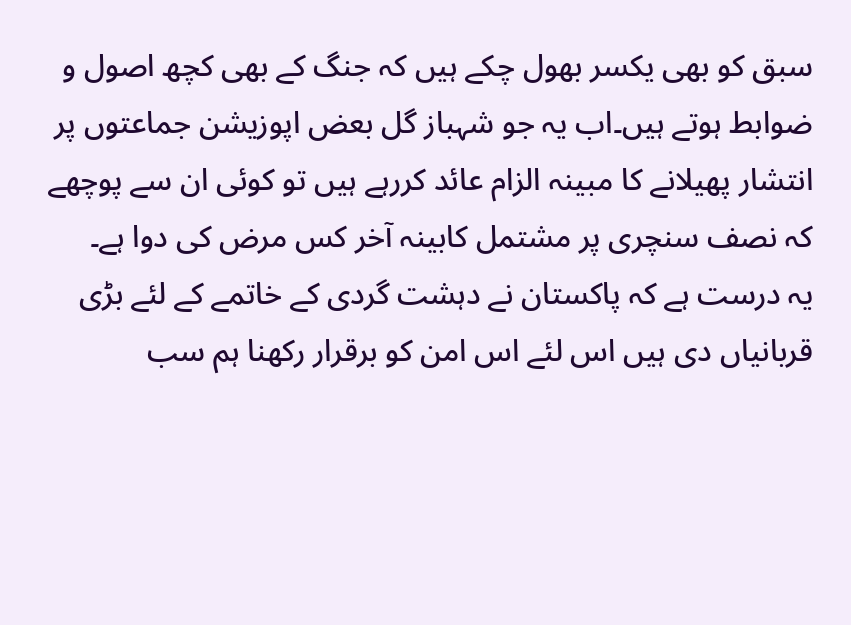سبق کو بھی یکسر بھول چکے ہیں کہ جنگ کے بھی کچھ اصول و ضوابط ہوتے ہیں۔اب یہ جو شہباز گل بعض اپوزیشن جماعتوں پر انتشار پھیلانے کا مبینہ الزام عائد کررہے ہیں تو کوئی ان سے پوچھے کہ نصف سنچری پر مشتمل کابینہ آخر کس مرض کی دوا ہے۔
یہ درست ہے کہ پاکستان نے دہشت گردی کے خاتمے کے لئے بڑی قربانیاں دی ہیں اس لئے اس امن کو برقرار رکھنا ہم سب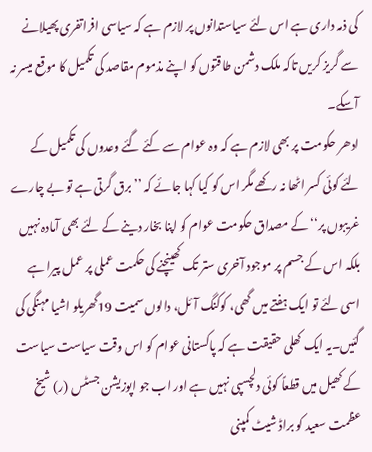کی ذمہ داری ہے اس لئے سیاستدانوں پر لازم ہے کہ سیاسی افراتفری پھیلانے سے گریز کریں تاکہ ملک دشمن طاقتوں کو اپنے مذموم مقاصد کی تکمیل کا موقع میسر نہ آسکے۔
ادھر حکومت پر بھی لازم ہے کہ وہ عوام سے کئے گئے وعدوں کی تکمیل کے لئے کوئی کسر اٹھا نہ رکھے مگر اس کو کیا کہا جائے کہ ’’برق گرتی ہے تو بے چارے غریبوں پر‘‘ کے مصداق حکومت عوام کو اپنا بخار دینے کے لئے بھی آمادہ نہیں بلکہ اس کے جسم پر موجود آخری ستر تک کھینچنے کی حکمت عملی پر عمل پیرا ہے اسی لئے تو ایک ہفتے میں گھی، کوکنگ آئل، دالوں سمیت 19گھریلو اشیا مہنگی کی گئیں۔یہ ایک کھلی حقیقت ہے کہ پاکستانی عوام کو اس وقت سیاست سیاست کے کھیل میں قطعاً کوئی دلچسپی نہیں ہے اور اب جو اپوزیشن جسٹس (ر) شیخ عظمت سعید کو براڈ شیٹ کمپنی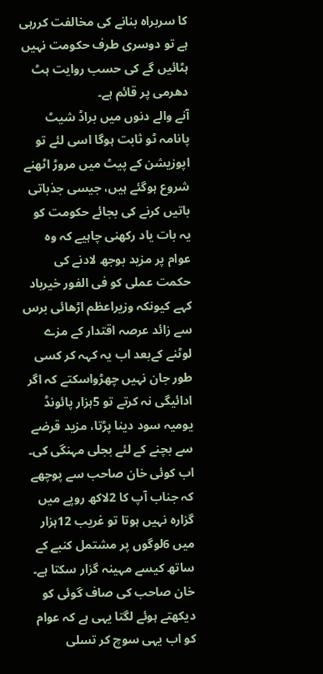کا سربراہ بنانے کی مخالفت کررہی ہے تو دوسری طرف حکومت نہیں ہٹائیں گے کی حسب روایت ہٹ دھرمی پر قائم ہے۔
آنے والے دنوں میں براڈ شیٹ پانامہ ٹو ثابت ہوگا اسی لئے تو اپوزیشن کے پیٹ میں مروڑ اٹھنے شروع ہوگئے ہیں، جیسی جذباتی باتیں کرنے کی بجائے حکومت کو یہ بات یاد رکھنی چاہیے کہ وہ عوام پر مزید بوجھ لادنے کی حکمت عملی کو فی الفور خیرباد کہے کیونکہ وزیراعظم اڑھائی برس سے زائد عرصہ اقتدار کے مزے لوٹنے کےبعد اب یہ کہہ کر کسی طور جان نہیں چھڑواسکتے کہ اگر ادائیگی نہ کرتے تو 5ہزار پائونڈ یومیہ سود دینا پڑتا، مزید قرضے سے بچنے کے لئے بجلی مہنگی کی۔ اب کوئی خان صاحب سے پوچھے کہ جناب آپ کا 2لاکھ روپے میں گزارہ نہیں ہوتا تو غریب 12ہزار میں 6لوگوں پر مشتمل کنبے کے ساتھ کیسے مہینہ گزار سکتا ہے۔
خان صاحب کی صاف گوئی کو دیکھتے ہوئے لگتا یہی ہے کہ عوام کو اب یہی سوچ کر تسلی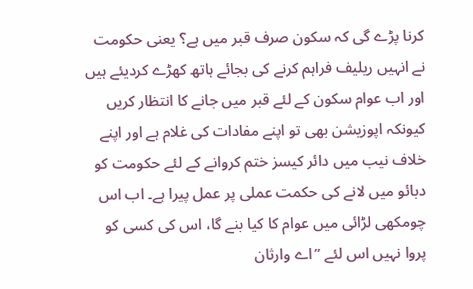کرنا پڑے گی کہ سکون صرف قبر میں ہے؟ یعنی حکومت نے انہیں ریلیف فراہم کرنے کی بجائے ہاتھ کھڑے کردیئے ہیں اور اب عوام سکون کے لئے قبر میں جانے کا انتظار کریں کیونکہ اپوزیشن بھی تو اپنے مفادات کی غلام ہے اور اپنے خلاف نیب میں دائر کیسز ختم کروانے کے لئے حکومت کو دبائو میں لانے کی حکمت عملی پر عمل پیرا ہے۔ اب اس چومکھی لڑائی میں عوام کا کیا بنے گا، اس کی کسی کو پروا نہیں اس لئے ’’اے وارثان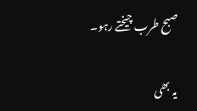صبح طرب چیختے رہو۔

یہ بھی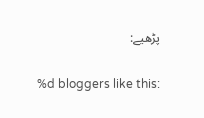پڑھیے:

%d bloggers like this: